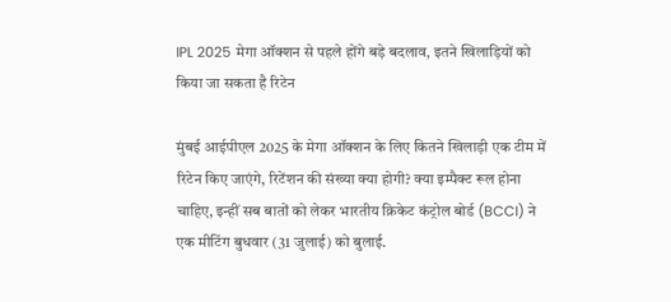IPL 2025 मेगा ऑक्शन से पहले होंगे बड़े बदलाव, इतने खिलाड़ियों को किया जा सकता है रिटेन

मुंबई आईपीएल 2025 के मेगा ऑक्शन के लिए कितने ख‍िलाड़ी एक टीम में रिटेन किए जाएंगे, रिटेंशन की संख्या क्या होगी? क्या इम्पैक्ट रूल होना चाहिए, इन्हीं सब बातों को लेकर भारतीय क्रिकेट कंट्रोल बोर्ड (BCCI) ने एक मीटिंग बुधवार (31 जुलाई) को बुलाई.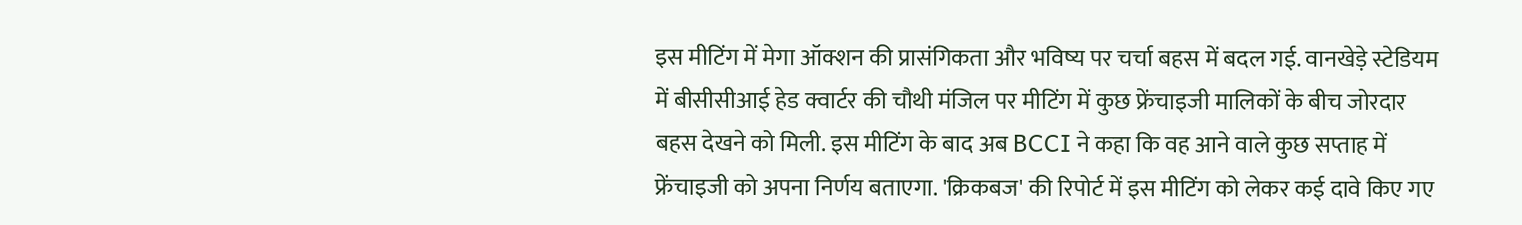इस मीटिंग में मेगा ऑक्शन की प्रासंगिकता और भविष्य पर चर्चा बहस में बदल गई. वानखेड़े स्टेडियम में बीसीसीआई हेड क्वार्टर की चौथी मंजिल पर मीटिंग में कुछ फ्रेंचाइजी माल‍िकों के बीच जोरदार बहस देखने को मिली. इस मीटिंग के बाद अब BCCI ने कहा कि वह आने वाले कुछ सप्ताह में फ्रेंचाइजी को अपना निर्णय बताएगा. 'क्रिकबज' की रिपोर्ट में इस मीटिंग को लेकर कई दावे किए गए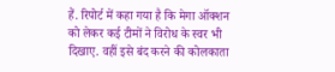हैं. रिपोर्ट में कहा गया है कि मेगा ऑक्शन को लेकर कई टीमों ने विरोध के स्वर भी दिखाए. वहीं इसे बंद करने की कोलकाता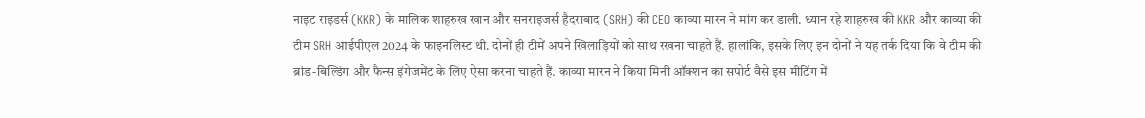नाइट राइडर्स (KKR) के माल‍िक शाहरुख खान और सनराइजर्स हैदराबाद (SRH) की CEO काव्या मारन ने मांग कर डाली. ध्यान रहे शाहरुख की KKR और काव्या की टीम SRH आईपीएल 2024 के फाइनलिस्ट थी. दोनों ही टीमें अपने ख‍िलाड़‍ियों को साथ रखना चाहते हैं. हालांकि, इसके ल‍िए इन दोनों ने यह तर्क दिया कि वे टीम की ब्रांड-बिल्डिंग और फैन्स इंगेजमेंट के लिए ऐसा करना चाहते हैं. काव्या मारन ने किया म‍िनी ऑक्शन का सपोर्ट वैसे इस मीटिंग में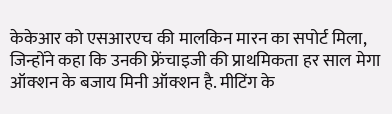केकेआर को एसआरएच की मालकिन मारन का सपोर्ट मिला, जिन्होंने कहा कि उनकी फ्रेंचाइजी की प्राथमिकता हर साल मेगा ऑक्शन के बजाय मिनी ऑक्शन है. मीट‍िंग के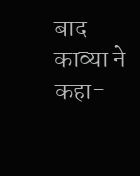बाद काव्या ने कहा-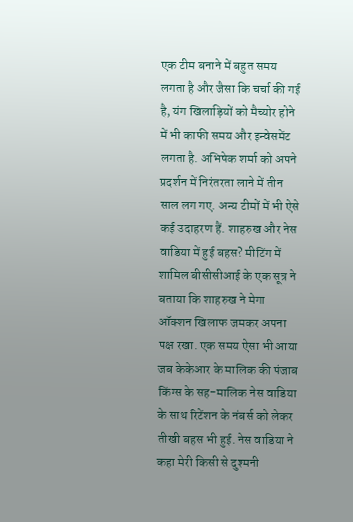एक टीम बनाने में बहुत समय लगता है और जैसा कि चर्चा की गई है, यंग खिलाड़ियों को मैच्योर होने में भी काफी समय और इन्वेसमेंट लगता है. अभिषेक शर्मा को अपने प्रदर्शन में निरंतरता लाने में तीन साल लग गए. अन्य टीमों में भी ऐसे कई उदाहरण हैं. शाहरुख और नेस वाड‍िया में हुई बहस? मीटिंग में शामिल बीसीसीआई के एक सूत्र ने बताया कि शाहरुख ने मेगा ऑक्शन खिलाफ जमकर अपना पक्ष रखा. एक समय ऐसा भी आया जब केकेआर के मालिक की पंजाब किंग्स के सह-मालिक नेस वाडिया के साथ रिटेंशन के नंबर्स को लेकर तीखी बहस भी हुई. नेस वाड‍िया ने कहा मेरी किसी से दुश्मनी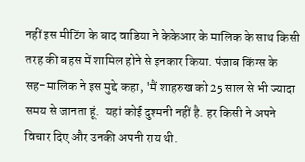नहीं इस मीटिंग के बाद वाडिया ने केकेआर के मालिक के साथ किसी तरह की बहस में शामिल होने से इनकार किया. पंजाब किंग्स के सह-मालिक ने इस मुद्दे कहा, 'मैं शाहरुख को 25 साल से भी ज्यादा समय से जानता हूं.  यहां कोई दुश्मनी नहीं है. हर किसी ने अपने विचार दिए और उनकी अपनी राय थी.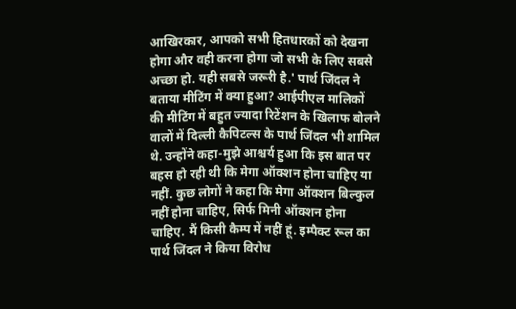आखिरकार, आपको सभी हितधारकों को देखना होगा और वही करना होगा जो सभी के लिए सबसे अच्छा हो. यही सबसे जरूरी है.' पार्थ जिंदल ने बताया मीटिंग में क्या हुआ? आईपीएल माल‍िकों की मीटिंग में बहुत ज्यादा रिटेंशन के ख‍िलाफ बोलने वालों में दिल्ली कैपिटल्स के पार्थ जिंदल भी शामिल थे. उन्होंने कहा-मुझे आश्चर्य हुआ कि इस बात पर बहस हो रही थी कि मेगा ऑक्शन होना चाहिए या नहीं. कुछ लोगों ने कहा कि मेगा ऑक्शन बिल्कुल नहीं होना चाहिए, सिर्फ म‍िनी ऑक्शन होना चाहिए. मैं किसी कैम्प में नहीं हूं. इम्पैक्ट रूल का पार्थ जिंदल ने किया विरोध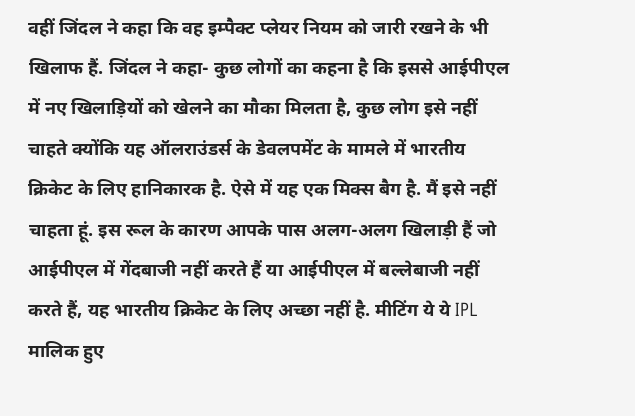वहीं जिंदल ने कहा कि वह इम्पैक्ट प्लेयर नियम को जारी रखने के भी खिलाफ हैं. जिंदल ने कहा- कुछ लोगों का कहना है कि इससे आईपीएल में नए ख‍िलाड़‍ियों को खेलने का मौका मिलता है, कुछ लोग इसे नहीं चाहते क्योंकि यह ऑलराउंडर्स के डेवलपमेंट के मामले में भारतीय क्रिकेट के लिए हानिकारक है. ऐसे में यह एक म‍िक्स बैग है. मैं इसे नहीं चाहता हूं. इस रूल के कारण आपके पास अलग-अलग खिलाड़ी हैं जो आईपीएल में गेंदबाजी नहीं करते हैं या आईपीएल में बल्लेबाजी नहीं करते हैं, यह भारतीय क्रिकेट के लिए अच्छा नहीं है. मीट‍िंग ये ये IPL माल‍िक हुए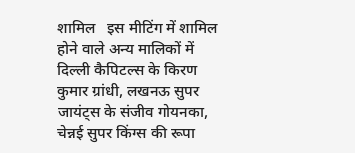शाम‍िल   इस मीटिंग में शामिल होने वाले अन्य मालिकों में दिल्ली कैपिटल्स के किरण कुमार ग्रांधी, लखनऊ सुपर जायंट्स के संजीव गोयनका, चेन्नई सुपर किंग्स की रूपा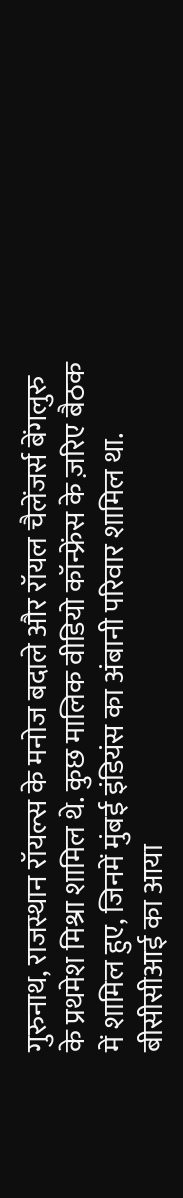गुरुनाथ, राजस्थान रॉयल्स के मनोज बदाले और रॉयल चैलेंजर्स बेंगलुरु के प्रथमेश मिश्रा शामिल थे. कुछ मालिक वीडियो कॉन्फ्रेंस के ज़रिए बैठक में शामिल हुए, जिनमें मुंबई इंडियंस का अंबानी पर‍िवार शामिल था.   बीसीसीआई का आया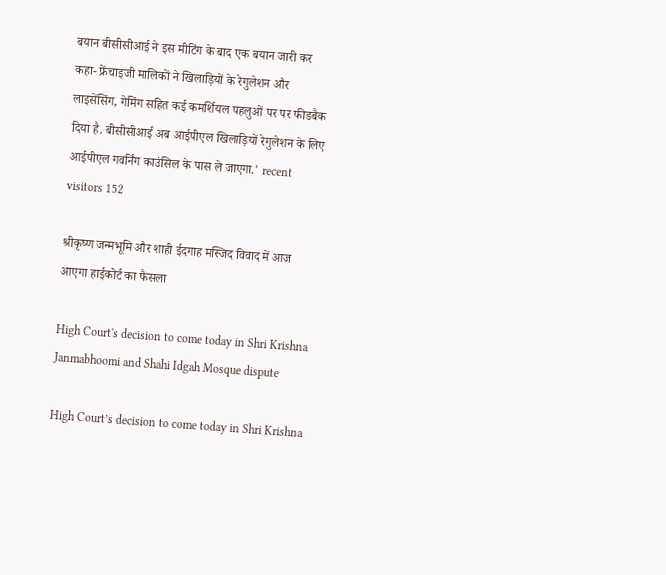बयान बीसीसीआई ने इस मीटिंग के बाद एक बयान जारी कर कहा- फ्रेंचाइजी मालिकों ने खिलाड़ियों के रेगुलेशन और लाइसेंसिंग, गेमिंग सहित कई कमर्श‍ियल पहलुओं पर पर फीडबैक दिया है. बीसीसीआई अब आईपीएल खिलाड़ियों रेगुलेशन के लिए आईपीएल गवर्निंग काउंसिल के पास ले जाएगा.' recent visitors 152

श्रीकृष्ण जन्मभूमि और शाही ईदगाह मस्जिद विवाद में आज आएगा हाईकोर्ट का फैसला

High Court's decision to come today in Shri Krishna Janmabhoomi and Shahi Idgah Mosque dispute

High Court’s decision to come today in Shri Krishna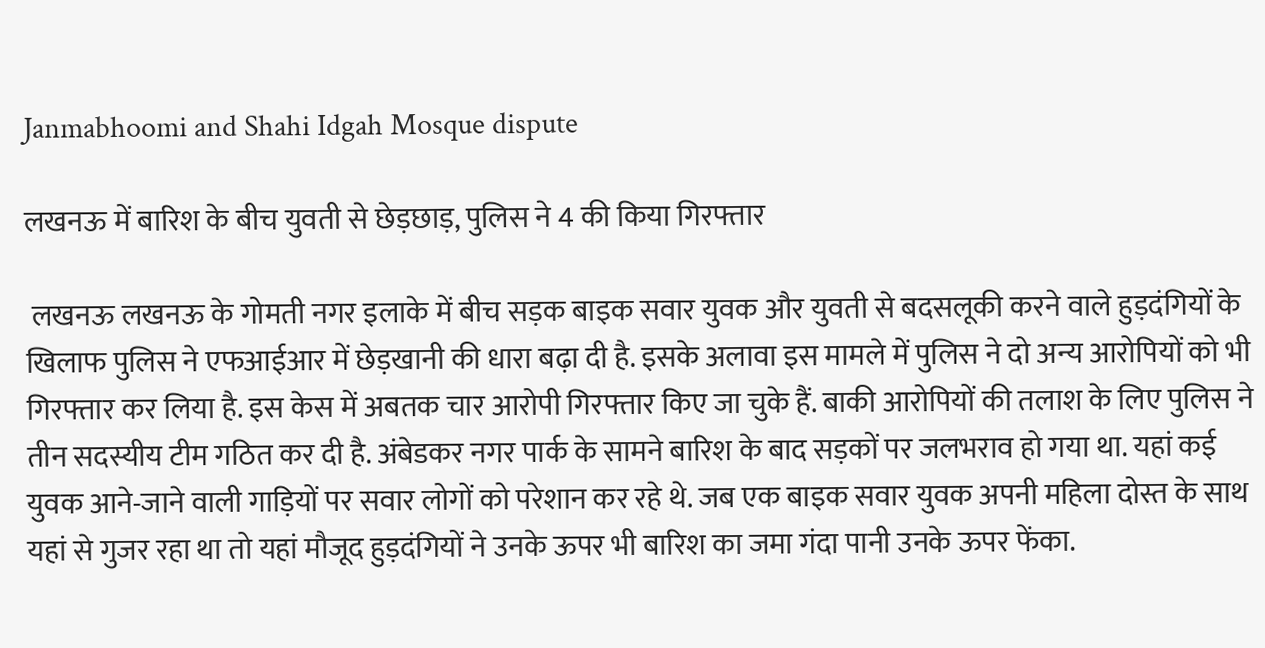Janmabhoomi and Shahi Idgah Mosque dispute

लखनऊ में बारिश के बीच युवती से छेड़छाड़, पुलिस ने 4 की किया गिरफ्तार

 लखनऊ लखनऊ के गोमती नगर इलाके में बीच सड़क बाइक सवार युवक और युवती से बदसलूकी करने वाले हुड़दंगियों के खिलाफ पुलिस ने एफआईआर में छेड़खानी की धारा बढ़ा दी है. इसके अलावा इस मामले में पुलिस ने दो अन्य आरोपियों को भी गिरफ्तार कर लिया है. इस केस में अबतक चार आरोपी गिरफ्तार किए जा चुके हैं. बाकी आरोपियों की तलाश के लिए पुलिस ने तीन सदस्यीय टीम गठित कर दी है. अंबेडकर नगर पार्क के सामने बारिश के बाद सड़कों पर जलभराव हो गया था. यहां कई युवक आने-जाने वाली गाड़ियों पर सवार लोगों को परेशान कर रहे थे. जब एक बाइक सवार युवक अपनी महिला दोस्त के साथ यहां से गुजर रहा था तो यहां मौजूद हुड़दंगियों ने उनके ऊपर भी बारिश का जमा गंदा पानी उनके ऊपर फेंका.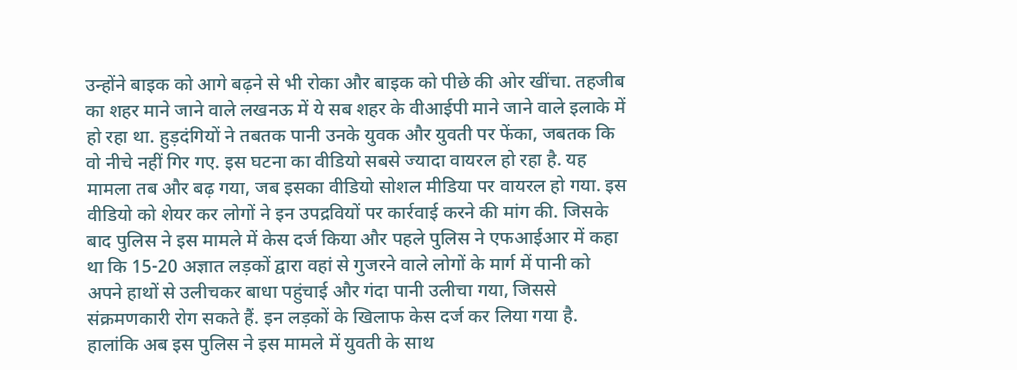उन्होंने बाइक को आगे बढ़ने से भी रोका और बाइक को पीछे की ओर खींचा. तहजीब का शहर माने जाने वाले लखनऊ में ये सब शहर के वीआईपी माने जाने वाले इलाके में हो रहा था. हुड़दंगियों ने तबतक पानी उनके युवक और युवती पर फेंका, जबतक कि वो नीचे नहीं गिर गए. इस घटना का वीडियो सबसे ज्यादा वायरल हो रहा है. यह मामला तब और बढ़ गया, जब इसका वीडियो सोशल मीडिया पर वायरल हो गया. इस वीडियो को शेयर कर लोगों ने इन उपद्रवियों पर कार्रवाई करने की मांग की. जिसके बाद पुलिस ने इस मामले में केस दर्ज किया और पहले पुलिस ने एफआईआर में कहा था कि 15-20 अज्ञात लड़कों द्वारा वहां से गुजरने वाले लोगों के मार्ग में पानी को अपने हाथों से उलीचकर बाधा पहुंचाई और गंदा पानी उलीचा गया, जिससे संक्रमणकारी रोग सकते हैं. इन लड़कों के खिलाफ केस दर्ज कर लिया गया है. हालांकि अब इस पुलिस ने इस मामले में युवती के साथ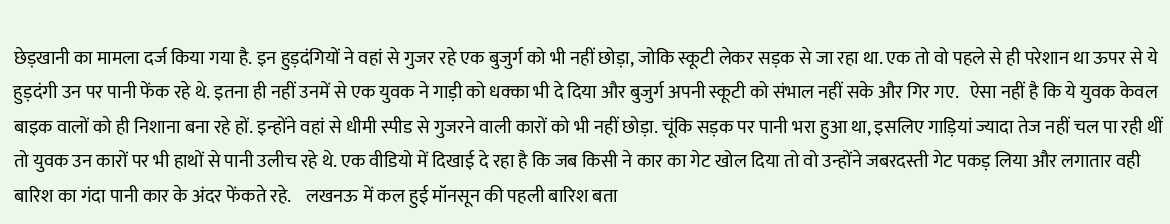छेड़खानी का मामला दर्ज किया गया है. इन हुड़दंगियों ने वहां से गुजर रहे एक बुजुर्ग को भी नहीं छोड़ा, जोकि स्कूटी लेकर सड़क से जा रहा था. एक तो वो पहले से ही परेशान था ऊपर से ये हुड़दंगी उन पर पानी फेंक रहे थे. इतना ही नहीं उनमें से एक युवक ने गाड़ी को धक्का भी दे दिया और बुजुर्ग अपनी स्कूटी को संभाल नहीं सके और गिर गए.   ऐसा नहीं है कि ये युवक केवल बाइक वालों को ही निशाना बना रहे हों. इन्होंने वहां से धीमी स्पीड से गुजरने वाली कारों को भी नहीं छोड़ा. चूंकि सड़क पर पानी भरा हुआ था, इसलिए गाड़ियां ज्यादा तेज नहीं चल पा रही थीं तो युवक उन कारों पर भी हाथों से पानी उलीच रहे थे. एक वीडियो में दिखाई दे रहा है कि जब किसी ने कार का गेट खोल दिया तो वो उन्होंने जबरदस्ती गेट पकड़ लिया और लगातार वही बारिश का गंदा पानी कार के अंदर फेंकते रहे.    लखनऊ में कल हुई मॉनसून की पहली बारिश बता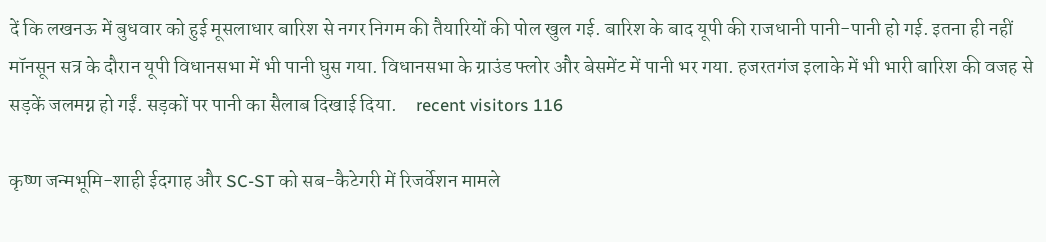दें कि लखनऊ में बुधवार को हुई मूसलाधार बारिश से नगर निगम की तैयारियों की पोल खुल गई. बारिश के बाद यूपी की राजधानी पानी-पानी हो गई. इतना ही नहीं मॉनसून सत्र के दौरान यूपी विधानसभा में भी पानी घुस गया. विधानसभा के ग्राउंड फ्लोर और बेसमेंट में पानी भर गया. हजरतगंज इलाके में भी भारी बारिश की वजह से सड़कें जलमग्न हो गईं. सड़कों पर पानी का सैलाब दिखाई दिया.     recent visitors 116

कृष्ण जन्मभूमि-शाही ईदगाह और SC-ST को सब-कैटेगरी में रिजर्वेशन मामले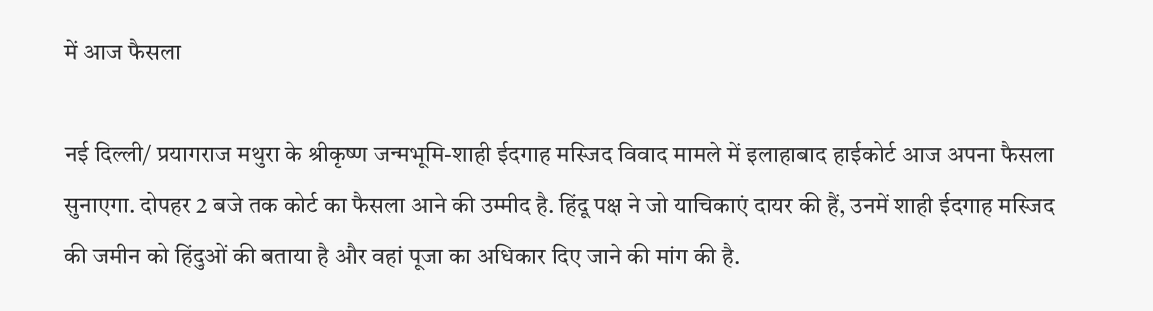में आज फैसला

नई दिल्ली/ प्रयागराज मथुरा के श्रीकृष्ण जन्मभूमि-शाही ईदगाह मस्जिद विवाद मामले में इलाहाबाद हाईकोर्ट आज अपना फैसला सुनाएगा. दोपहर 2 बजे तक कोर्ट का फैसला आने की उम्मीद है. हिंदू पक्ष ने जो याचिकाएं दायर की हैं, उनमें शाही ईदगाह मस्जिद की जमीन को हिंदुओं की बताया है और वहां पूजा का अधिकार दिए जाने की मांग की है.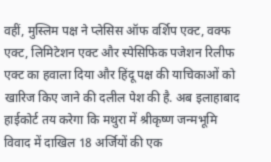वहीं, मुस्लिम पक्ष ने प्लेसिस ऑफ वर्शिप एक्ट, वक्फ एक्ट, लिमिटेशन एक्ट और स्पेसिफिक पजेशन रिलीफ एक्ट का हवाला दिया और हिंदू पक्ष की याचिकाओं को खारिज किए जाने की दलील पेश की है. अब इलाहाबाद हाईकोर्ट तय करेगा कि मथुरा में श्रीकृष्ण जन्मभूमि विवाद में दाखिल 18 अर्जियों की एक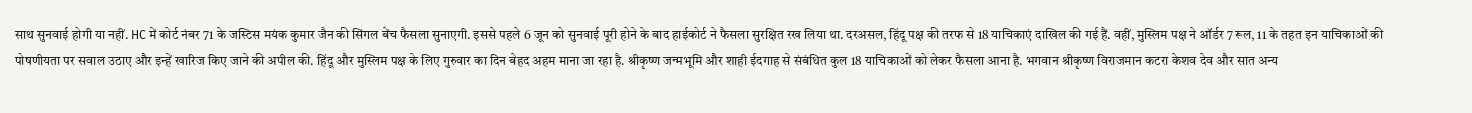साथ सुनवाई होगी या नहीं. HC में कोर्ट नंबर 71 के जस्टिस मयंक कुमार जैन की सिंगल बेंच फैसला सुनाएगी. इससे पहले 6 जून को सुनवाई पूरी होने के बाद हाईकोर्ट ने फैसला सुरक्षित रख लिया था. दरअसल, हिंदू पक्ष की तरफ से 18 याचिकाएं दाखिल की गई हैं. वहीं, मुस्लिम पक्ष ने ऑर्डर 7 रूल, 11 के तहत इन याचिकाओं की पोषणीयता पर सवाल उठाए और इन्हें खारिज किए जाने की अपील की. हिंदू और मुस्लिम पक्ष के लिए गुरुवार का दिन बेहद अहम माना जा रहा है. श्रीकृष्ण जन्मभूमि और शाही ईदगाह से संबंधित कुल 18 याचिकाओं को लेकर फैसला आना है. भगवान श्रीकृष्ण विराजमान कटरा केशव देव और सात अन्य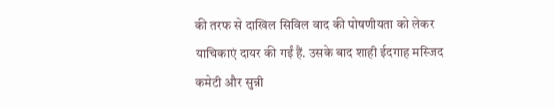की तरफ से दाखिल सिविल वाद की पोषणीयता को लेकर याचिकाएं दायर की गईं हैं. उसके बाद शाही ईदगाह मस्जिद कमेटी और सुन्नी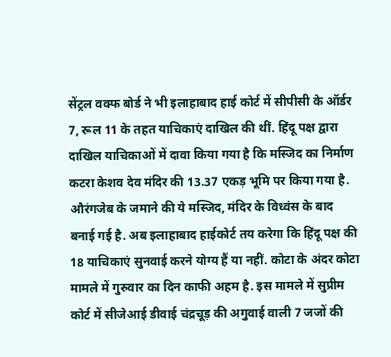सेंट्रल वक्फ बोर्ड ने भी इलाहाबाद हाई कोर्ट में सीपीसी के ऑर्डर 7, रूल 11 के तहत याचिकाएं दाखिल की थीं. हिंदू पक्ष द्वारा दाखिल याचिकाओं में दावा किया गया है कि मस्जिद का निर्माण कटरा केशव देव मंदिर की 13.37 एकड़ भूमि पर किया गया है. औरंगजेब के जमाने की ये मस्जिद, मंदिर के विध्वंस के बाद बनाई गई है. अब इलाहाबाद हाईकोर्ट तय करेगा कि हिंदू पक्ष की 18 याचिकाएं सुनवाई करने योग्य हैं या नहीं. कोटा के अंदर कोटा मामले में गुरुवार का दिन काफी अहम है. इस मामले में सुप्रीम कोर्ट में सीजेआई डीवाई चंद्रचूड़ की अगुवाई वाली 7 जजों की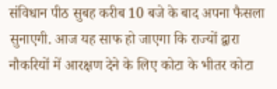संविधान पीठ सुबह करीब 10 बजे के बाद अपना फैसला सुनाएगी. आज यह साफ हो जाएगा कि राज्यों द्वारा नौकरियों में आरक्षण देने के लिए कोटा के भीतर कोटा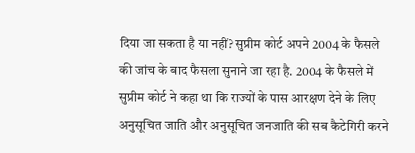दिया जा सकता है या नहीं? सुप्रीम कोर्ट अपने 2004 के फैसले की जांच के बाद फैसला सुनाने जा रहा है. 2004 के फैसले में सुप्रीम कोर्ट ने कहा था कि राज्यों के पास आरक्षण देने के लिए अनुसूचित जाति और अनुसूचित जनजाति की सब कैटेगिरी करने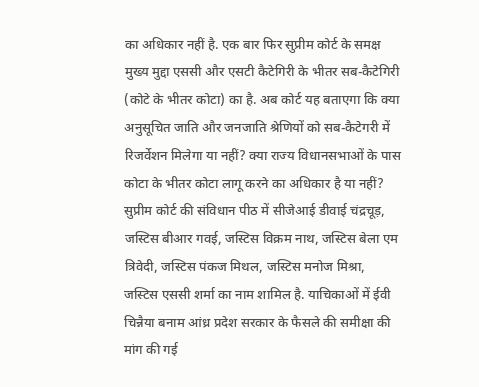का अधिकार नहीं है. एक बार फिर सुप्रीम कोर्ट के समक्ष मुख्य मुद्दा एससी और एसटी कैटेगिरी के भीतर सब-कैटेगिरी (कोटे के भीतर कोटा) का है. अब कोर्ट यह बताएगा कि क्या अनुसूचित जाति और जनजाति श्रेणियों को सब-कैटेगरी में रिजर्वेशन मिलेगा या नहीं? क्या राज्य विधानसभाओं के पास कोटा के भीतर कोटा लागू करने का अधिकार है या नहीं? सुप्रीम कोर्ट की संविधान पीठ में सीजेआई डीवाई चंद्रचूड़, जस्टिस बीआर गवई, जस्टिस विक्रम नाथ, जस्टिस बेला एम त्रिवेदी, जस्टिस पंकज मिथल, जस्टिस मनोज मिश्रा, जस्टिस एससी शर्मा का नाम शामिल है. याचिकाओं में ईवी चिन्नैया बनाम आंध्र प्रदेश सरकार के फैसले की समीक्षा की मांग की गई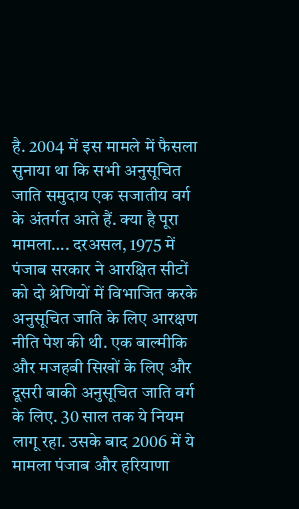है. 2004 में इस मामले में फैसला सुनाया था कि सभी अनुसूचित जाति समुदाय एक सजातीय वर्ग के अंतर्गत आते हैं. क्या है पूरा मामला…. दरअसल, 1975 में पंजाब सरकार ने आरक्षित सीटों को दो श्रेणियों में विभाजित करके अनुसूचित जाति के लिए आरक्षण नीति पेश की थी. एक बाल्मीकि और मजहबी सिखों के लिए और दूसरी बाकी अनुसूचित जाति वर्ग के लिए. 30 साल तक ये नियम लागू रहा. उसके बाद 2006 में ये मामला पंजाब और हरियाणा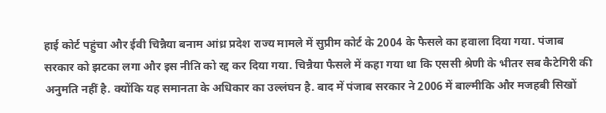हाई कोर्ट पहुंचा और ईवी चिन्नैया बनाम आंध्र प्रदेश राज्य मामले में सुप्रीम कोर्ट के 2004 के फैसले का हवाला दिया गया. पंजाब सरकार को झटका लगा और इस नीति को रद्द कर दिया गया. चिन्नैया फैसले में कहा गया था कि एससी श्रेणी के भीतर सब कैटेगिरी की अनुमति नहीं है. क्योंकि यह समानता के अधिकार का उल्लंघन है. बाद में पंजाब सरकार ने 2006 में बाल्मीकि और मजहबी सिखों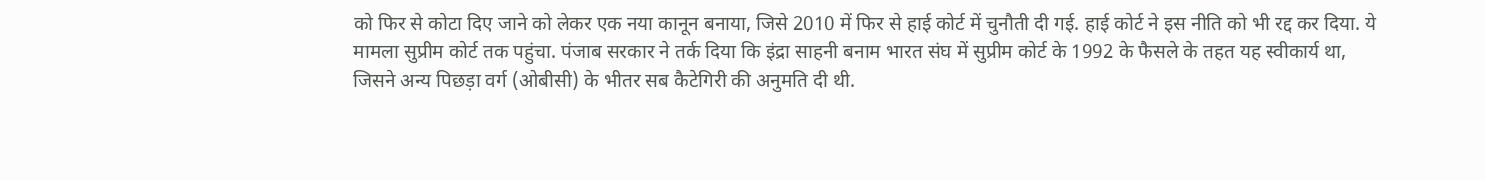को फिर से कोटा दिए जाने को लेकर एक नया कानून बनाया, जिसे 2010 में फिर से हाई कोर्ट में चुनौती दी गई. हाई कोर्ट ने इस नीति को भी रद्द कर दिया. ये मामला सुप्रीम कोर्ट तक पहुंचा. पंजाब सरकार ने तर्क दिया कि इंद्रा साहनी बनाम भारत संघ में सुप्रीम कोर्ट के 1992 के फैसले के तहत यह स्वीकार्य था, जिसने अन्य पिछड़ा वर्ग (ओबीसी) के भीतर सब कैटेगिरी की अनुमति दी थी.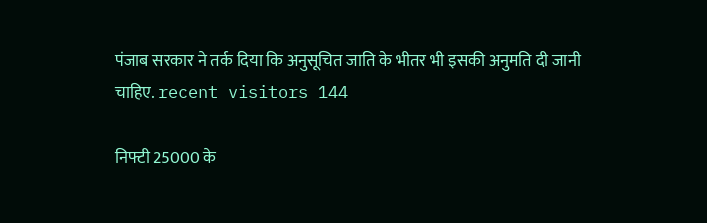पंजाब सरकार ने तर्क दिया कि अनुसूचित जाति के भीतर भी इसकी अनुमति दी जानी चाहिए. recent visitors 144

निफ्टी 25000 के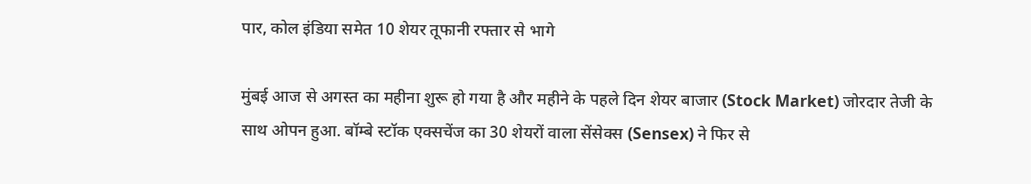पार, कोल इंडिया समेत 10 शेयर तूफानी रफ्तार से भागे

मुंबई आज से अगस्त का महीना शुरू हो गया है और महीने के पहले दिन शेयर बाजार (Stock Market) जोरदार तेजी के साथ ओपन हुआ. बॉम्बे स्टॉक एक्सचेंज का 30 शेयरों वाला सेंसेक्स (Sensex) ने फिर से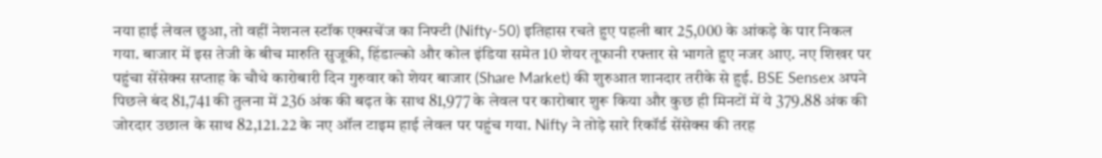नया हाई लेवल छुआ, तो वहीं नेशनल स्टॉक एक्सचेंज का निफ्टी (Nifty-50) इतिहास रचते हुए पहली बार 25,000 के आंकड़े के पार निकल गया. बाजार में इस तेजी के बीच मारुति सुजूकी, हिंडाल्को और कोल इंडिया समेत 10 शेयर तूफानी रफ्तार से भागते हुए नजर आए. नए शिखर पर पहुंचा सेंसेक्स सप्ताह के चौथे कारोबारी दिन गुरुवार को शेयर बाजार (Share Market) की शुरुआत शानदार तरीके से हुई. BSE Sensex अपने पिछले बंद 81,741 की तुलना में 236 अंक की बढ़त के साथ 81,977 के लेवल पर कारोबार शुरू किया और कुछ ही मिनटों में ये 379.88 अंक की जोरदार उछाल के साथ 82,121.22 के नए ऑल टाइम हाई लेवल पर पहुंच गया. Nifty ने तोड़े सारे रिकॉर्ड सेंसेक्स की तरह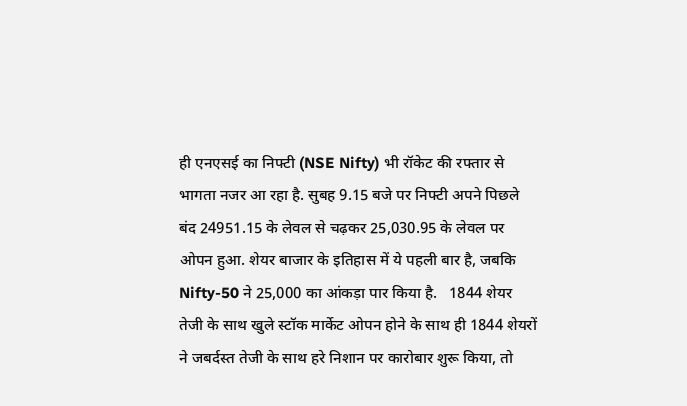ही एनएसई का निफ्टी (NSE Nifty) भी रॉकेट की रफ्तार से भागता नजर आ रहा है. सुबह 9.15 बजे पर निफ्टी अपने पिछले बंद 24951.15 के लेवल से चढ़कर 25,030.95 के लेवल पर ओपन हुआ. शेयर बाजार के इतिहास में ये पहली बार है, जबकि Nifty-50 ने 25,000 का आंकड़ा पार किया है.   1844 शेयर तेजी के साथ खुले स्टॉक मार्केट ओपन होने के साथ ही 1844 शेयरों ने जबर्दस्त तेजी के साथ हरे निशान पर कारोबार शुरू किया, तो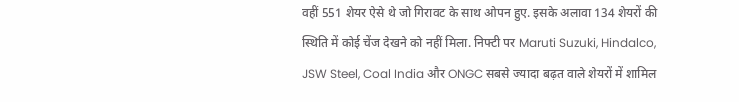वहीं 551 शेयर ऐसे थे जो गिरावट के साथ ओपन हुए. इसके अलावा 134 शेयरों की स्थिति में कोई चेंज देखने को नहीं मिला. निफ्टी पर Maruti Suzuki, Hindalco, JSW Steel, Coal India और ONGC सबसे ज्यादा बढ़त वाले शेयरों में शामिल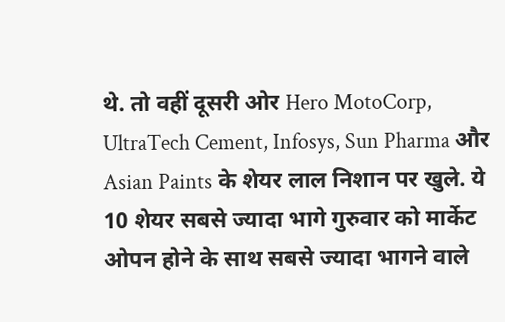थे. तो वहीं दूसरी ओर Hero MotoCorp, UltraTech Cement, Infosys, Sun Pharma और Asian Paints के शेयर लाल निशान पर खुले. ये 10 शेयर सबसे ज्यादा भागे गुरुवार को मार्केट ओपन होने के साथ सबसे ज्यादा भागने वाले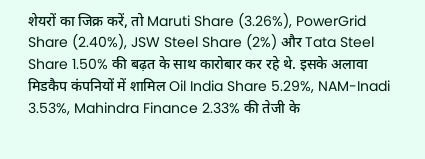शेयरों का जिक्र करें, तो Maruti Share (3.26%), PowerGrid Share (2.40%), JSW Steel Share (2%) और Tata Steel Share 1.50% की बढ़त के साथ कारोबार कर रहे थे. इसके अलावा मिडकैप कंपनियों में शामिल Oil India Share 5.29%, NAM-Inadi 3.53%, Mahindra Finance 2.33% की तेजी के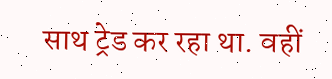साथ ट्रेड कर रहा था. वहीं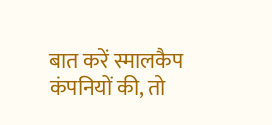बात करें स्मालकैप कंपनियों की, तो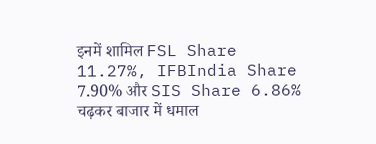इनमें शामिल FSL Share 11.27%, IFBIndia Share 7.90% और SIS Share 6.86% चढ़कर बाजार में धमाल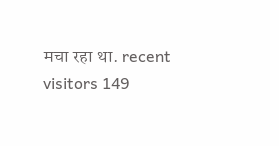मचा रहा था. recent visitors 149